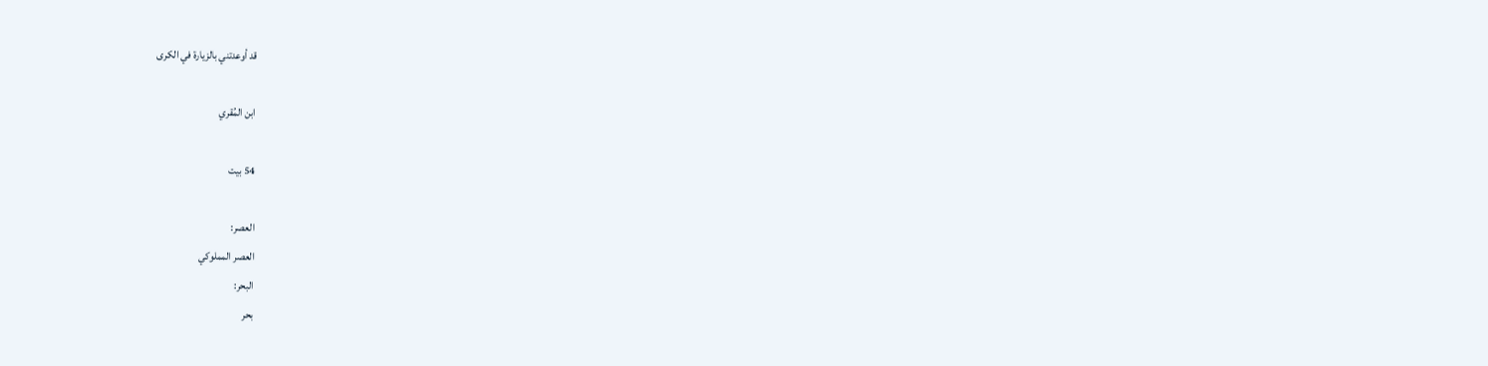قد أوعدتني بالزيارة في الكرى

ابن المُقري

54 بيت

العصر:
العصر المملوكي
البحر:
بحر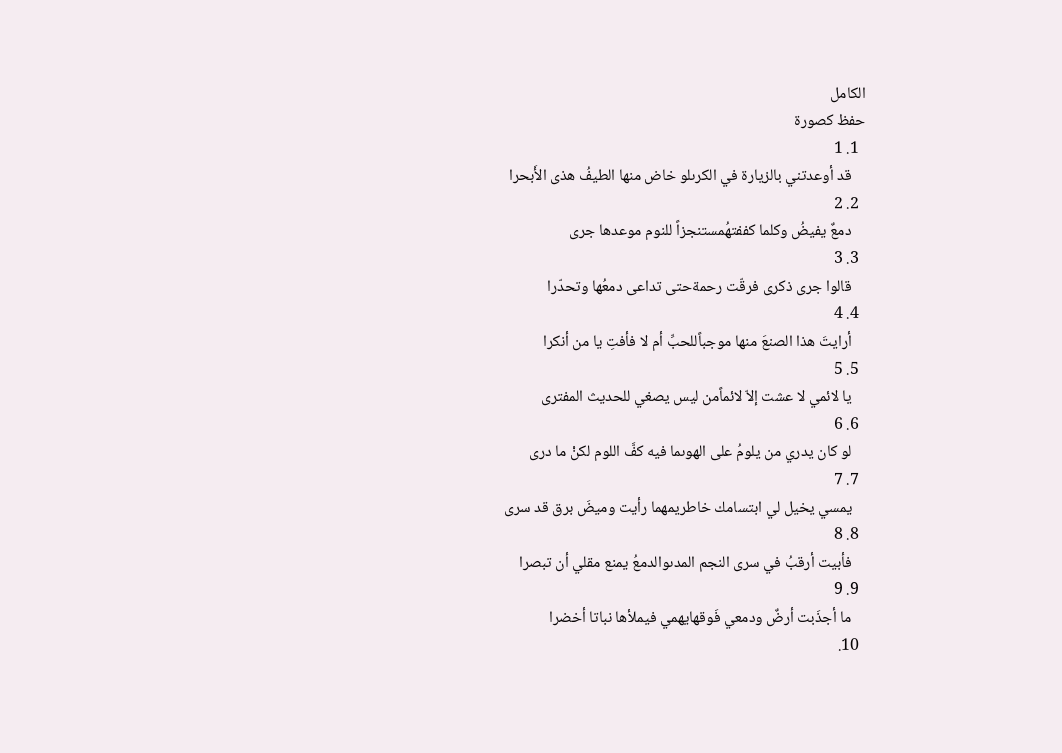الكامل
حفظ كصورة
  1. 1
    قد أوعدتني بالزيارة في الكرىلو خاض منها الطيفُ هذى الأَبحرا
  2. 2
    دمعٌ يفيضُ وكلما كففتهُمستنجزاً للنوم موعدها جرى
  3. 3
    قالوا جرى ذكرى فرقّت رحمةحتى تداعى دمعُها وتحدّرا
  4. 4
    أرايتَ هذا الصنعَ منها موجباًللحبِّ أم لا فأفتِ يا من أنكرا
  5. 5
    يا لائمي لا عشت إلاّ لائماًمن ليس يصغي للحديث المفترى
  6. 6
    لو كان يدري من يلومُ على الهوىما فيه كفَّ اللوم لكنْ ما درى
  7. 7
    يمسي يخيل لي ابتسامك خاطريمهما رأيت وميضَ برق قد سرى
  8. 8
    فأبيت أرقبُ في سرى النجم المدىوالدمعُ يمنع مقلي أن تبصرا
  9. 9
    ما أجذَبت أرضٌ ودمعي فَوقهايهمي فيملأها نباتا أخضرا
  10.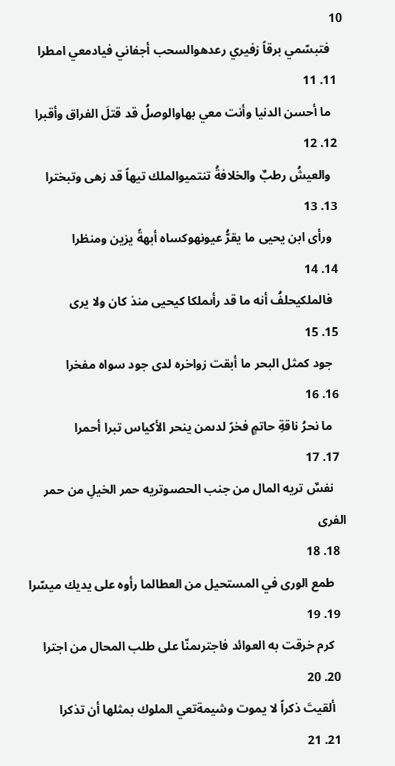10
    فتبسّمي برقاً زفيري رعدهوالسحب أجفاني فيادمعي امطرا
  11. 11
    ما أحسن الدنيا وأنت معي بهاوالوصلُ قد قتلَ الفراق وأقبرا
  12. 12
    والعيشُ رطبٌ والخلافةُ تنتميوالملك تيهاً قد زهى وتبخترا
  13. 13
    ورأى ابن يحيى ما يقرُّ عيونهوكساه أبهةً يزين ومنظرا
  14. 14
    فالملكيحلفُ أنه ما قد رأىملكا كيحيى منذ كان ولا يرى
  15. 15
    جود كمثل البحر ما أبقت زواخره لدى جود سواه مفخرا
  16. 16
    ما نحرُ ناقةِ حاتمٍ فخرً لدىمن ينحر الأكياس تبرا أحمرا
  17. 17
    نفسٌ تريه المال من جنب الحصىوتريه حمر الخيلِ من حمر الفرى
  18. 18
    طمع الورى في المستحيل من العطالما رأوه على يديك ميسّرا
  19. 19
    كرم خرقت به العوائد فاجترىمنّا على طلب المحال من اجترا
  20. 20
    ألقيتَ ذكراً لا يموت وشيمةتعي الملوك بمثلها أن تذكرا
  21. 21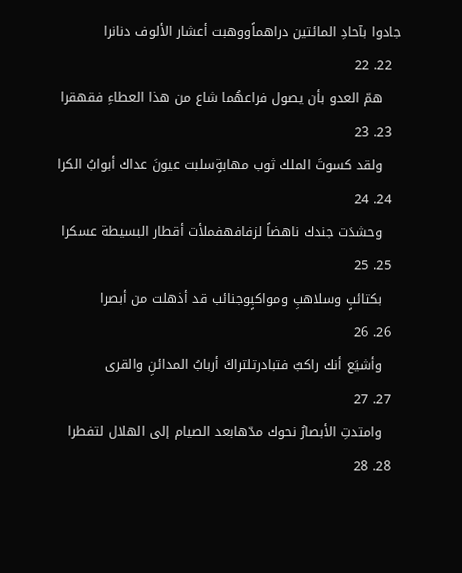جادوا بآحادِ المائتين دراهماًووهبت أعشار الألوف دنانرا
  22. 22
    همّ العدو بأن يصول فراعهُما شاع من هذا العطاءِ فقهقرا
  23. 23
    ولقد كسوتَ الملك ثوب مهابةٍسلبت عيونَ عداك أبوابُ الكرا
  24. 24
    وحشدَت جندك ناهضاً لزفافهفملأت أقطار البسيطة عسكرا
  25. 25
    بكتائبٍ وسلاهبِ ومواكبٍوجنائب قد أذهلت من أبصرا
  26. 26
    وأشيَع أنك راكبٌ فتبادرتلتراكَ أربابُ المدائنِ والقرى
  27. 27
    وامتدتِ الأبصارُ نحوك مدّهابعد الصيام إلى الهلال لتفطرا
  28. 28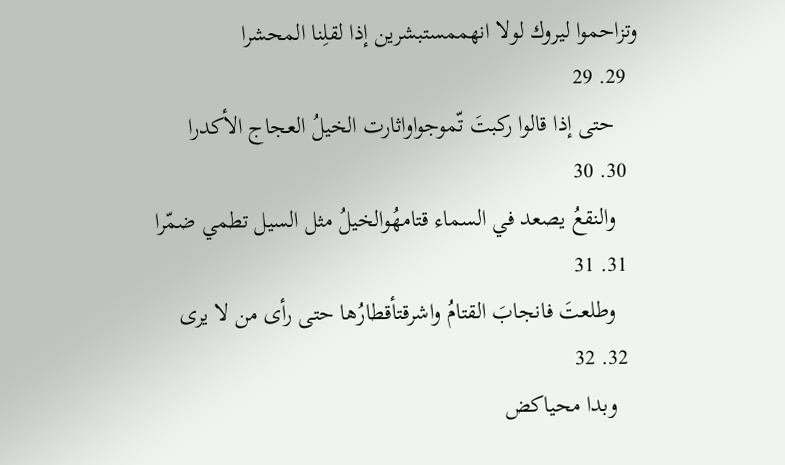وتزاحموا ليروك لولا انهممستبشرين إذا لقلِنا المحشرا
  29. 29
    حتى إذا قالوا ركبتَ تّموجواواثارت الخيلُ العجاج الأكدرا
  30. 30
    والنقعُ يصعد في السماء قتامهُوالخيلُ مثل السيل تطمي ضمّرا
  31. 31
    وطلعتَ فانجابَ القتامُ واشرقتأقطارُها حتى رأى من لا يرى
  32. 32
    وبدا محياكض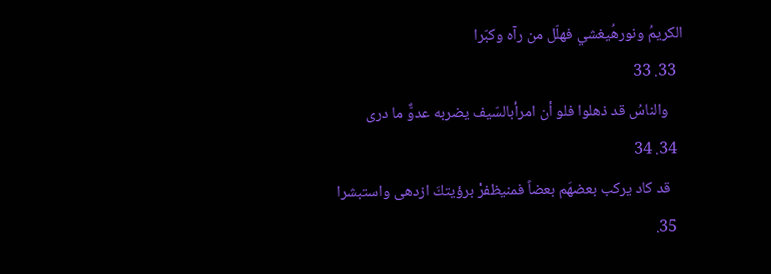الكريمُ ونورهُيغشي فهلّل من رآه وكبّرا
  33. 33
    والناسُ قد ذهلوا فلو أن امرأبالسّيف يضربه عدوٌّ ما درى
  34. 34
    قد كاد يركب بعضهَم بعضاً فمنيظفرْ برؤيتكَ ازدهى واستبشرا
  35.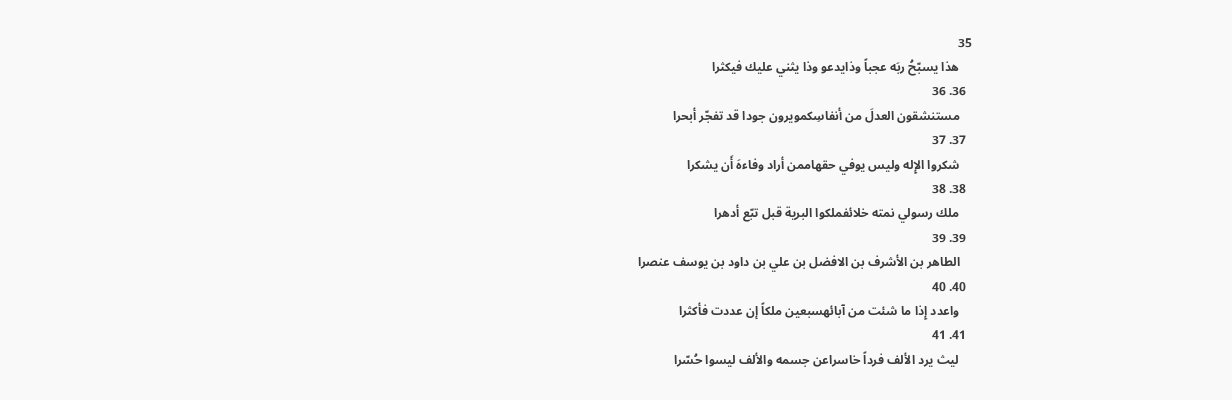35
    هذا يسبّحُ ربَه عجباً وذايدعو وذا يثني عليك فيكثرا
  36. 36
    مستنشقون العدلَ من أنفاسِكمويرون جودا قد تفجّر أبحرا
  37. 37
    شكروا الإِله وليس يوفي حقهاممن أراد وفاءهَ أَن يشكرا
  38. 38
    ملك رسولي نمته خلائفملكوا البرية قبل تبّع أدهرا
  39. 39
    الطاهر بن الأشرف بن الافضل بن علي بن داود بن يوسف عنصرا
  40. 40
    واعدد إِذا ما شئت من آبائهسبعين ملكاً إن عددت فأكثرا
  41. 41
    ليث يرد الألف فرداً خاسراعن جسمه والألف ليسوا حُسّرا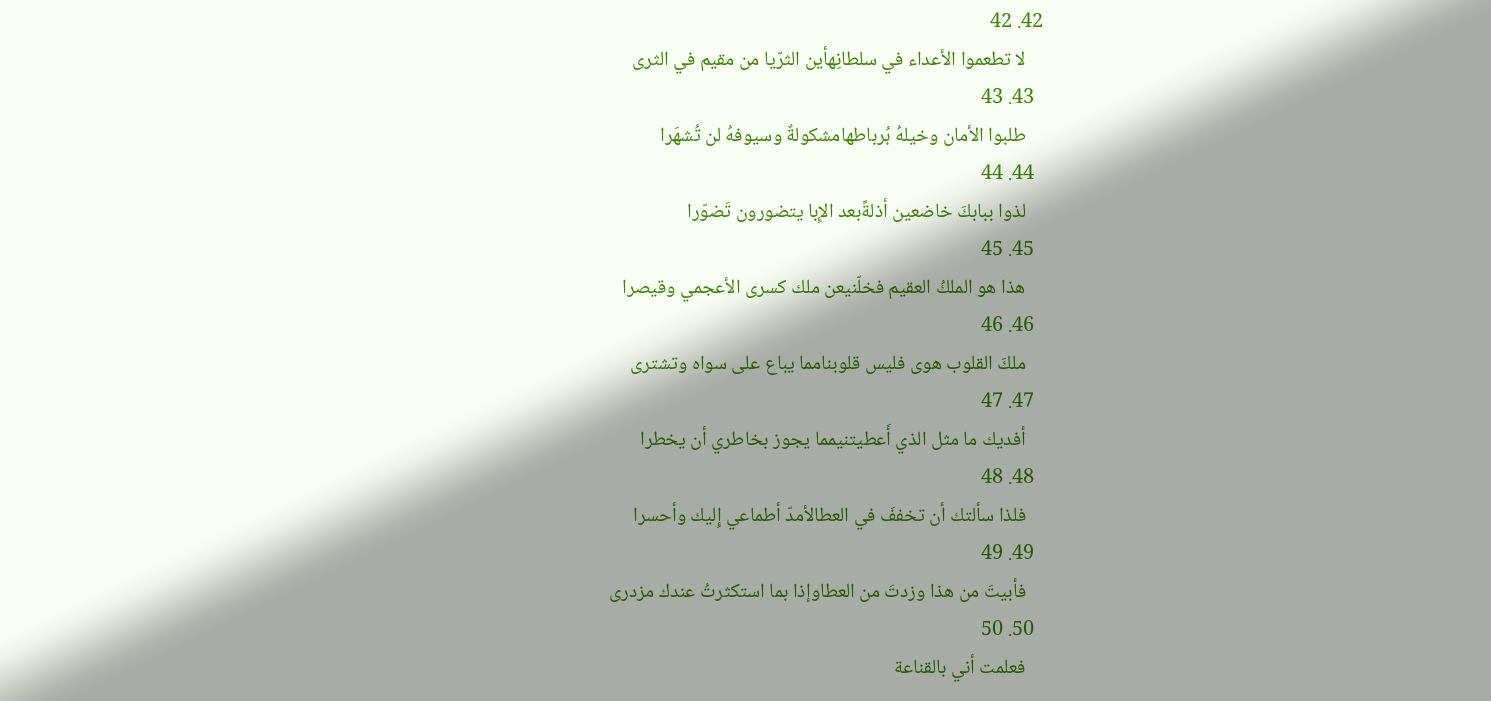42. 42
    لا تطعموا الأعداء في سلطانِهأين الثرّيا من مقيم في الثرى
  43. 43
    طلبوا الأمان وخيلهُ بُرباطهامشكولةٌ وسيوفهُ لن تُشهَرا
  44. 44
    لذوا ببابكَ خاضعين أذلةًبعد الإِبا يتضورون تَضوّرا
  45. 45
    هذا هو الملكُ العقيم فخلّنيعن ملك كسرى الأعجمي وقيصرا
  46. 46
    ملكَ القلوب هوى فليس قلوبنامما يباع على سواه وتشترى
  47. 47
    أفديك ما مثل الذي أَعطيتنيمما يجوز بخاطري أن يخطرا
  48. 48
    فلذا سألتك أن تخففَ في العطالأمدّ أطماعي إِليك وأحسرا
  49. 49
    فأبيتَ من هذا وزدتَ من العطاوإذا بما استكثرتُ عندك مزدرى
  50. 50
    فعلمت أني بالقناعة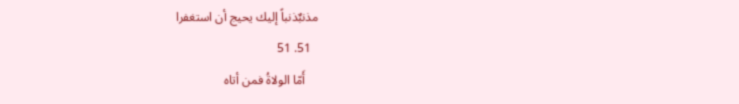مذنبٌذنباً إليك يحيج أن استغفرا
  51. 51
    أَمّا الولاةُ فمن أتاه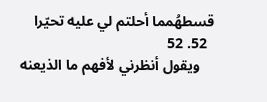قسطهُمما أحلتم لي عليه تحيّرا
  52. 52
    ويقول أنظرني لأفهم ما الذيعنه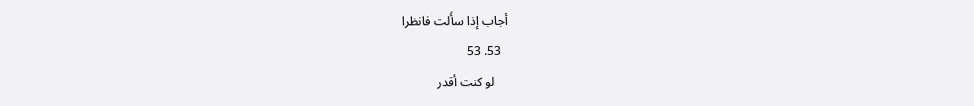أجاب إذا سأَلت فانظرا
  53. 53
    لو كنت أقدر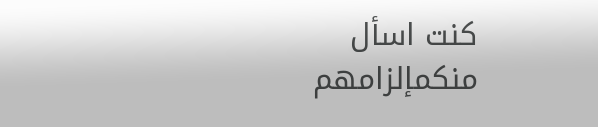كنت اسأل منكمإلزامهم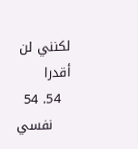لكنني لن أقدرا
  54. 54
    نفسي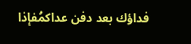فداؤك بعد دفن عداكمُفإذا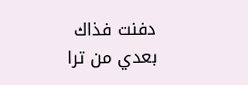دفنت فذاك بعدي من ترا